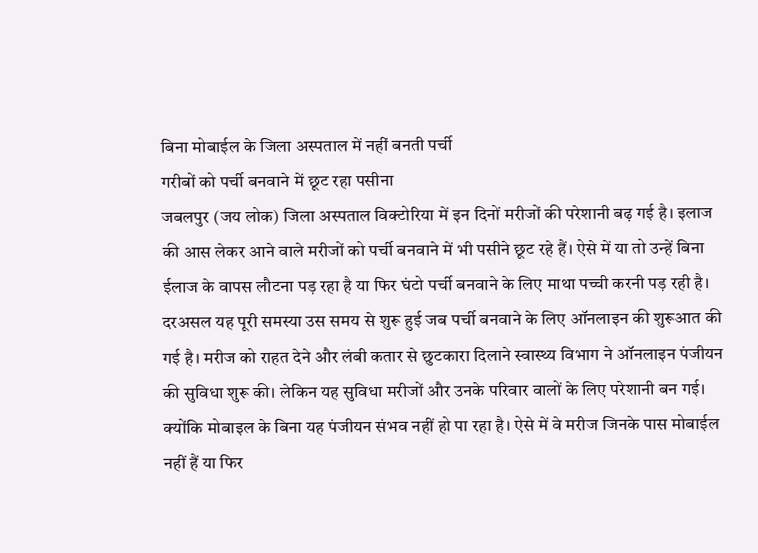बिना मोबाईल के जिला अस्पताल में नहीं बनती पर्ची
गरीबों को पर्ची बनवाने में छूट रहा पसीना
जबलपुर (जय लोक) जिला अस्पताल विक्टोरिया में इन दिनों मरीजों की परेशानी बढ़ गई है। इलाज की आस लेकर आने वाले मरीजों को पर्ची बनवाने में भी पसीने छूट रहे हैं। ऐसे में या तो उन्हें बिना ईलाज के वापस लौटना पड़ रहा है या फिर घंटो पर्ची बनवाने के लिए माथा पच्ची करनी पड़ रही है। दरअसल यह पूरी समस्या उस समय से शुरू हुई जब पर्ची बनवाने के लिए ऑनलाइन की शुरूआत की गई है। मरीज को राहत देने और लंबी कतार से छुटकारा दिलाने स्वास्थ्य विभाग ने ऑनलाइन पंजीयन की सुविधा शुरू की। लेकिन यह सुविधा मरीजों और उनके परिवार वालों के लिए परेशानी बन गई। क्योंकि मोबाइल के बिना यह पंजीयन संभव नहीं हो पा रहा है। ऐसे में वे मरीज जिनके पास मोबाईल नहीं हैं या फिर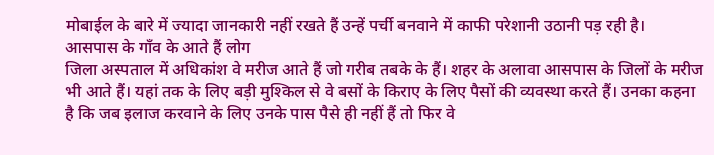मोबाईल के बारे में ज्यादा जानकारी नहीं रखते हैं उन्हें पर्ची बनवाने में काफी परेशानी उठानी पड़ रही है।
आसपास के गाँव के आते हैं लोग
जिला अस्पताल में अधिकांश वे मरीज आते हैं जो गरीब तबके के हैं। शहर के अलावा आसपास के जिलों के मरीज भी आते हैं। यहां तक के लिए बड़ी मुश्किल से वे बसों के किराए के लिए पैसों की व्यवस्था करते हैं। उनका कहना है कि जब इलाज करवाने के लिए उनके पास पैसे ही नहीं हैं तो फिर वे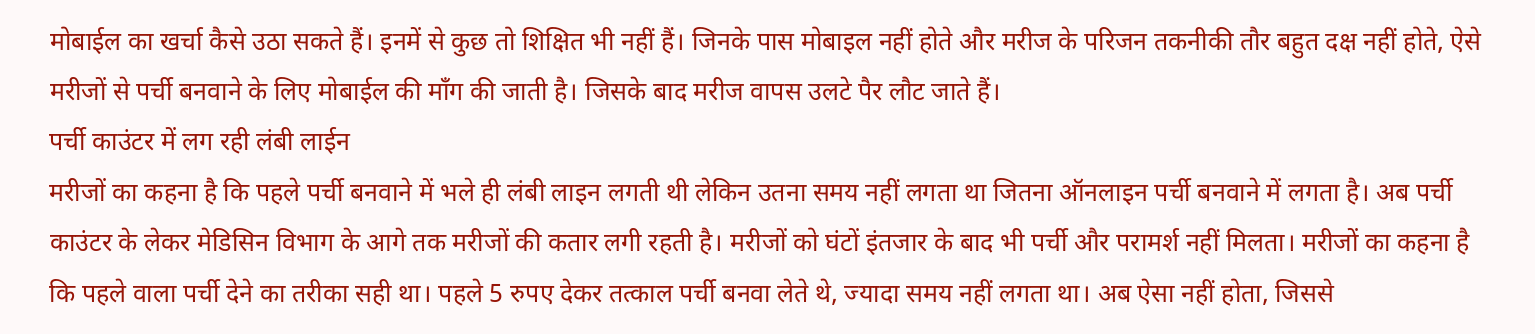मोबाईल का खर्चा कैसे उठा सकते हैं। इनमें से कुछ तो शिक्षित भी नहीं हैं। जिनके पास मोबाइल नहीं होते और मरीज के परिजन तकनीकी तौर बहुत दक्ष नहीं होते, ऐसे मरीजों से पर्ची बनवाने के लिए मोबाईल की माँग की जाती है। जिसके बाद मरीज वापस उलटे पैर लौट जाते हैं।
पर्ची काउंटर में लग रही लंबी लाईन
मरीजों का कहना है कि पहले पर्ची बनवाने में भले ही लंबी लाइन लगती थी लेकिन उतना समय नहीं लगता था जितना ऑनलाइन पर्ची बनवाने में लगता है। अब पर्ची काउंटर के लेकर मेडिसिन विभाग के आगे तक मरीजों की कतार लगी रहती है। मरीजों को घंटों इंतजार के बाद भी पर्ची और परामर्श नहीं मिलता। मरीजों का कहना है कि पहले वाला पर्ची देने का तरीका सही था। पहले 5 रुपए देकर तत्काल पर्ची बनवा लेते थे, ज्यादा समय नहीं लगता था। अब ऐसा नहीं होता, जिससे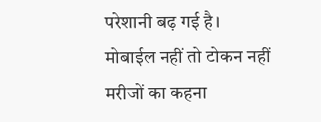परेशानी बढ़ गई है।
मोबाईल नहीं तो टोकन नहीं
मरीजों का कहना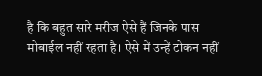है कि बहुत सारे मरीज ऐसे हैं जिनके पास मोबाईल नहीं रहता है। ऐसे में उन्हें टोकन नहीं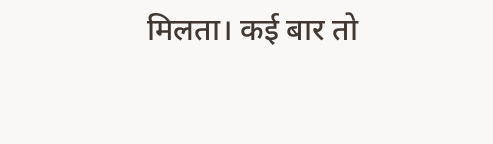मिलता। कई बार तो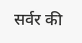सर्वर की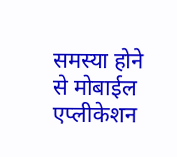समस्या होने से मोबाईल एप्लीकेशन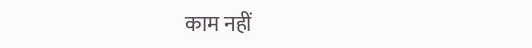काम नहीं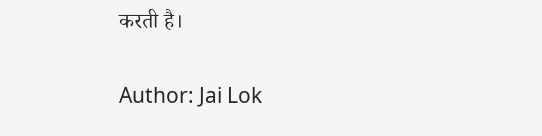करती है।

Author: Jai Lok